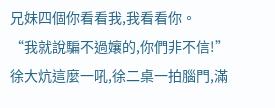兄妹四個你看看我,我看看你。
“我就說騙不過孃的,你們非不信!”
徐大炕這麼一吼,徐二桌一拍腦門,滿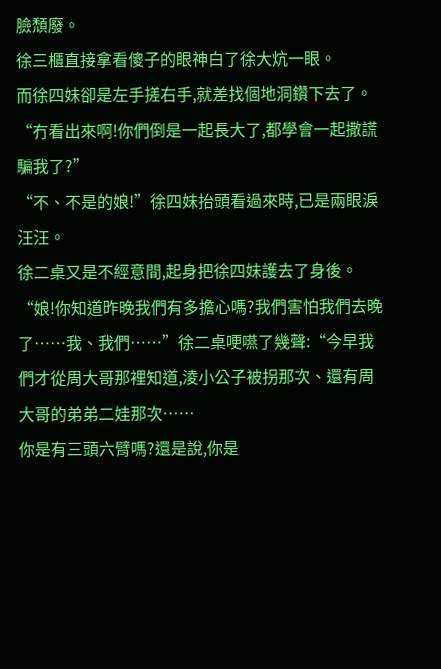臉頹廢。
徐三櫃直接拿看傻子的眼神白了徐大炕一眼。
而徐四妹卻是左手搓右手,就差找個地洞鑽下去了。
“冇看出來啊!你們倒是一起長大了,都學會一起撒謊騙我了?”
“不、不是的娘!”徐四妹抬頭看過來時,已是兩眼淚汪汪。
徐二桌又是不經意間,起身把徐四妹護去了身後。
“娘!你知道昨晚我們有多擔心嗎?我們害怕我們去晚了……我、我們……”徐二桌哽嚥了幾聲:“今早我們才從周大哥那裡知道,淩小公子被拐那次、還有周大哥的弟弟二娃那次……
你是有三頭六臂嗎?還是說,你是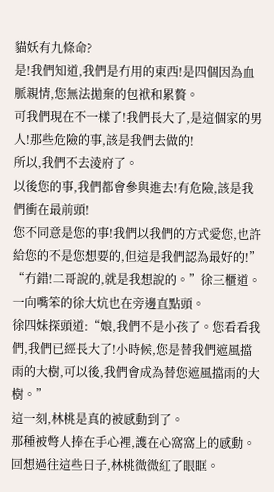貓妖有九條命?
是!我們知道,我們是冇用的東西!是四個因為血脈親情,您無法拋棄的包袱和累贅。
可我們現在不一樣了!我們長大了,是這個家的男人!那些危險的事,該是我們去做的!
所以,我們不去淩府了。
以後您的事,我們都會參與進去!有危險,該是我們衝在最前頭!
您不同意是您的事!我們以我們的方式愛您,也許給您的不是您想要的,但這是我們認為最好的!”
“冇錯!二哥說的,就是我想說的。”徐三櫃道。
一向嘴笨的徐大炕也在旁邊直點頭。
徐四妹探頭道:“娘,我們不是小孩了。您看看我們,我們已經長大了!小時候,您是替我們遮風擋雨的大樹,可以後,我們會成為替您遮風擋雨的大樹。”
這一刻,林桃是真的被感動到了。
那種被彆人捧在手心裡,護在心窩窩上的感動。
回想過往這些日子,林桃微微紅了眼眶。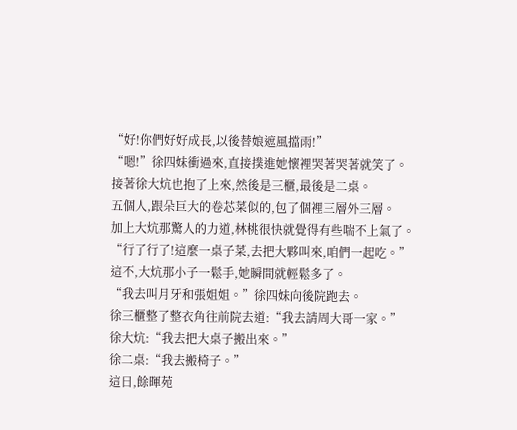“好!你們好好成長,以後替娘遮風擋雨!”
“嗯!”徐四妹衝過來,直接撲進她懷裡哭著哭著就笑了。
接著徐大炕也抱了上來,然後是三櫃,最後是二桌。
五個人,跟朵巨大的卷芯菜似的,包了個裡三層外三層。
加上大炕那驚人的力道,林桃很快就覺得有些喘不上氣了。
“行了行了!這麼一桌子菜,去把大夥叫來,咱們一起吃。”
這不,大炕那小子一鬆手,她瞬間就輕鬆多了。
“我去叫月牙和張姐姐。”徐四妹向後院跑去。
徐三櫃整了整衣角往前院去道:“我去請周大哥一家。”
徐大炕:“我去把大桌子搬出來。”
徐二桌:“我去搬椅子。”
這日,餘暉苑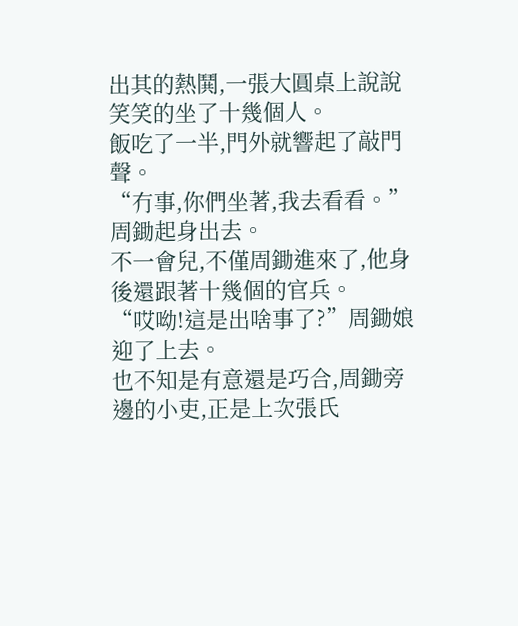出其的熱鬨,一張大圓桌上說說笑笑的坐了十幾個人。
飯吃了一半,門外就響起了敲門聲。
“冇事,你們坐著,我去看看。”周鋤起身出去。
不一會兒,不僅周鋤進來了,他身後還跟著十幾個的官兵。
“哎呦!這是出啥事了?”周鋤娘迎了上去。
也不知是有意還是巧合,周鋤旁邊的小吏,正是上次張氏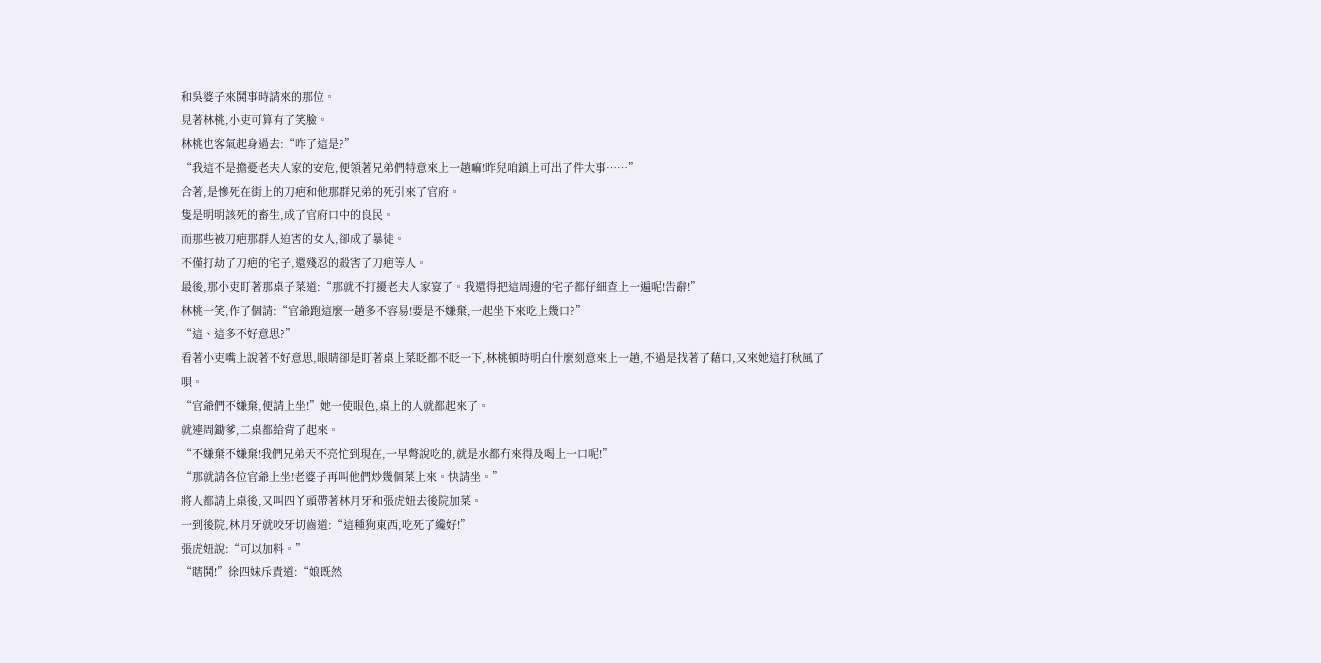和吳婆子來鬨事時請來的那位。
見著林桃,小吏可算有了笑臉。
林桃也客氣起身過去:“咋了這是?”
“我這不是擔憂老夫人家的安危,便領著兄弟們特意來上一趟嘛!昨兒咱鎮上可出了件大事……”
合著,是慘死在街上的刀疤和他那群兄弟的死引來了官府。
隻是明明該死的畜生,成了官府口中的良民。
而那些被刀疤那群人迫害的女人,卻成了暴徒。
不僅打劫了刀疤的宅子,還殘忍的殺害了刀疤等人。
最後,那小吏盯著那桌子菜道:“那就不打擾老夫人家宴了。我還得把這周邊的宅子都仔細查上一遍呢!告辭!”
林桃一笑,作了個請:“官爺跑這麼一趟多不容易!要是不嫌棄,一起坐下來吃上幾口?”
“這、這多不好意思?”
看著小吏嘴上說著不好意思,眼睛卻是盯著桌上菜眨都不眨一下,林桃頓時明白什麼刻意來上一趟,不過是找著了藉口,又來她這打秋風了唄。
“官爺們不嫌棄,便請上坐!”她一使眼色,桌上的人就都起來了。
就連周鋤爹,二桌都給背了起來。
“不嫌棄不嫌棄!我們兄弟天不亮忙到現在,一早彆說吃的,就是水都冇來得及喝上一口呢!”
“那就請各位官爺上坐!老婆子再叫他們炒幾個菜上來。快請坐。”
將人都請上桌後,又叫四丫頭帶著林月牙和張虎妞去後院加菜。
一到後院,林月牙就咬牙切齒道:“這種狗東西,吃死了纔好!”
張虎妞說:“可以加料。”
“瞎鬨!”徐四妹斥責道:“娘既然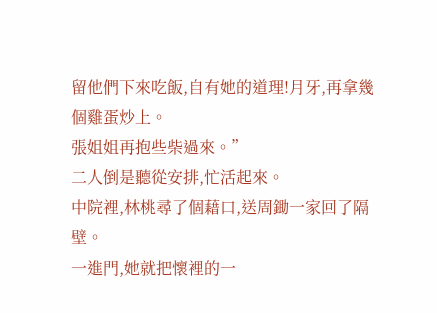留他們下來吃飯,自有她的道理!月牙,再拿幾個雞蛋炒上。
張姐姐再抱些柴過來。”
二人倒是聽從安排,忙活起來。
中院裡,林桃尋了個藉口,送周鋤一家回了隔壁。
一進門,她就把懷裡的一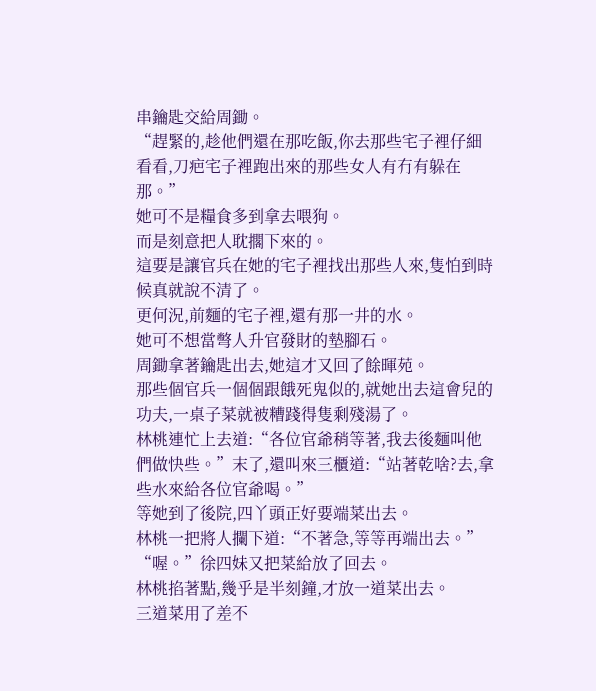串鑰匙交給周鋤。
“趕緊的,趁他們還在那吃飯,你去那些宅子裡仔細看看,刀疤宅子裡跑出來的那些女人有冇有躲在那。”
她可不是糧食多到拿去喂狗。
而是刻意把人耽擱下來的。
這要是讓官兵在她的宅子裡找出那些人來,隻怕到時候真就說不清了。
更何況,前麵的宅子裡,還有那一井的水。
她可不想當彆人升官發財的墊腳石。
周鋤拿著鑰匙出去,她這才又回了餘暉苑。
那些個官兵一個個跟餓死鬼似的,就她出去這會兒的功夫,一桌子菜就被糟踐得隻剩殘湯了。
林桃連忙上去道:“各位官爺稍等著,我去後麵叫他們做快些。”末了,還叫來三櫃道:“站著乾啥?去,拿些水來給各位官爺喝。”
等她到了後院,四丫頭正好要端菜出去。
林桃一把將人攔下道:“不著急,等等再端出去。”
“喔。”徐四妹又把菜給放了回去。
林桃掐著點,幾乎是半刻鐘,才放一道菜出去。
三道菜用了差不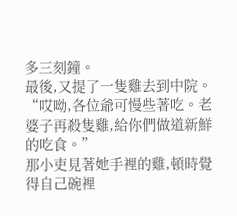多三刻鐘。
最後,又提了一隻雞去到中院。
“哎呦,各位爺可慢些著吃。老婆子再殺隻雞,給你們做道新鮮的吃食。”
那小吏見著她手裡的雞,頓時覺得自己碗裡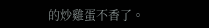的炒雞蛋不香了。